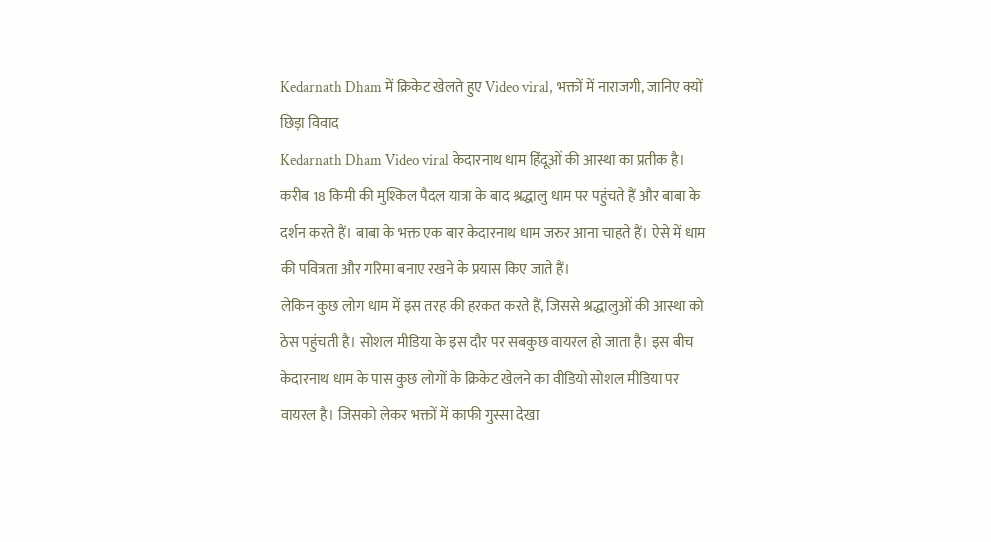Kedarnath Dham में क्रिकेट खेलते हुए Video viral, भक्तों में नाराजगी, जानिए क्यों छिड़ा विवाद
Kedarnath Dham Video viral केदारनाथ धाम हिंदूओं की आस्था का प्रतीक है। करीब 18 किमी की मुश्किल पैदल यात्रा के बाद श्रद्धालु धाम पर पहुंचते हैं और बाबा के दर्शन करते हैं। बाबा के भक्त एक बार केदारनाथ धाम जरुर आना चाहते हैं। ऐसे में धाम की पवित्रता और गरिमा बनाए रखने के प्रयास किए जाते हैं।
लेकिन कुछ लोग धाम में इस तरह की हरकत करते हैं, जिससे श्रद्धालुओं की आस्था को ठेस पहुंचती है। सोशल मीडिया के इस दौर पर सबकुछ वायरल हो जाता है। इस बीच केदारनाथ धाम के पास कुछ लोगों के क्रिकेट खेलने का वीडियो सोशल मीडिया पर वायरल है। जिसको लेकर भक्तों में काफी गुस्सा देखा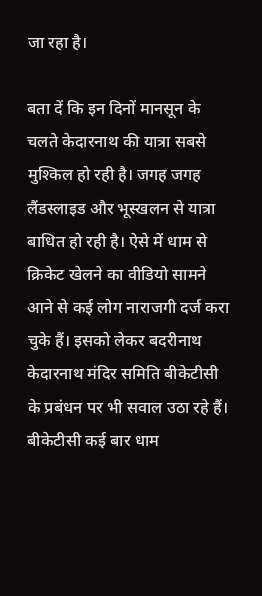जा रहा है।

बता दें कि इन दिनों मानसून के चलते केदारनाथ की यात्रा सबसे मुश्किल हो रही है। जगह जगह लैंडस्लाइड और भूस्खलन से यात्रा बाधित हो रही है। ऐसे में धाम से क्रिकेट खेलने का वीडियो सामने आने से कई लोग नाराजगी दर्ज करा चुके हैं। इसको लेकर बदरीनाथ केदारनाथ मंदिर समिति बीकेटीसी के प्रबंधन पर भी सवाल उठा रहे हैं। बीकेटीसी कई बार धाम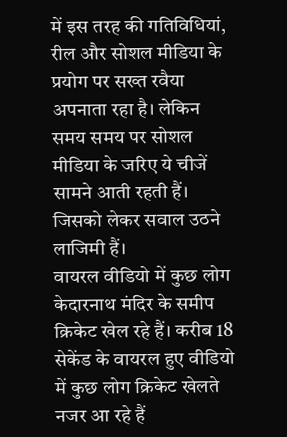में इस तरह की गतिविधियां, रील और सोशल मीडिया के प्रयोग पर सख्त रवैया अपनाता रहा है। लेकिन समय समय पर सोशल मीडिया के जरिए ये चीजें सामने आती रहती हैं। जिसको लेकर सवाल उठने लाजिमी हैं।
वायरल वीडियो में कुछ लोग केदारनाथ मंदिर के समीप क्रिकेट खेल रहे हैं। करीब 18 सेकेंड के वायरल हुए वीडियो में कुछ लोग क्रिकेट खेलते नजर आ रहे हैं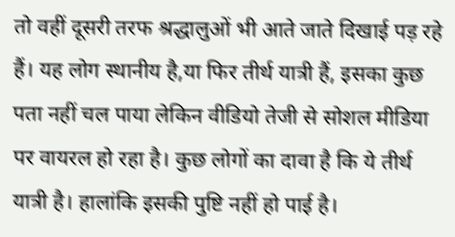तो वहीं दूसरी तरफ श्रद्धालुओं भी आते जाते दिखाई पड़ रहे हैं। यह लोग स्थानीय है,या फिर तीर्थ यात्री हैं, इसका कुछ पता नहीं चल पाया लेकिन वीडियो तेजी से सोशल मीडिया पर वायरल हो रहा है। कुछ लोगों का दावा है कि ये तीर्थ यात्री है। हालांकि इसकी पुष्टि नहीं हो पाई है।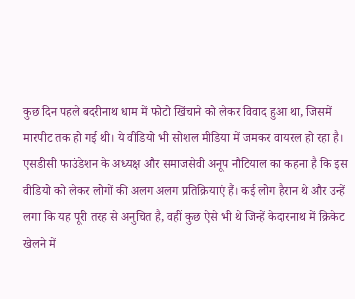कुछ दिन पहले बदरीनाथ धाम में फोटो खिंचाने को लेकर विवाद हुआ था, जिसमें मारपीट तक हो गई थी। ये वीडियो भी सोशल मीडिया में जमकर वायरल हो रहा है।
एसडीसी फाउंडेशन के अध्यक्ष और समाजसेवी अनूप नौटियाल का कहना है कि इस वीडियो को लेकर लोगों की अलग अलग प्रतिक्रियाएं हैं। कई लोग हैरान थे और उन्हें लगा कि यह पूरी तरह से अनुचित है, वहीं कुछ ऐसे भी थे जिन्हें केदारनाथ में क्रिकेट खेलने में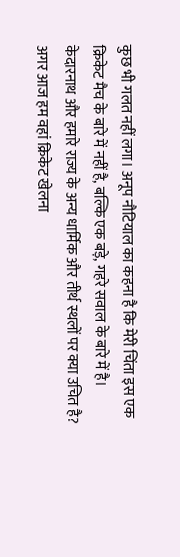कुछ भी गलत नहीं लगा। अनूप नौटियाल का कहना है कि मेरी चिंता इस एक क्रिकेट मैच के बारे में नहीं है, बल्कि एक बड़े, गहरे सवाल के बारे में है।
केदारनाथ और हमारे राज्य के अन्य धार्मिक और तीर्थ स्थलों पर क्या उचित है? अगर आज हम वहां क्रिकेट खेलना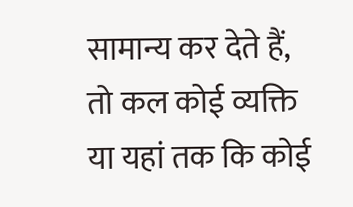सामान्य कर देते हैं, तो कल कोई व्यक्ति या यहां तक कि कोई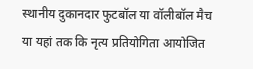स्थानीय दुकानदार फुटबॉल या वॉलीबॉल मैच या यहां तक कि नृत्य प्रतियोगिता आयोजित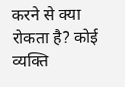करने से क्या रोकता है? कोई व्यक्ति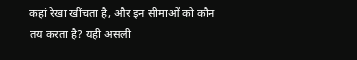कहां रेखा खींचता है, और इन सीमाओं को कौन तय करता है? यही असली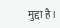मुद्दा है।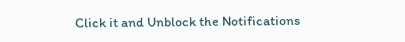Click it and Unblock the Notifications